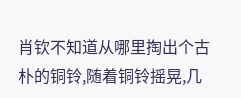肖钦不知道从哪里掏出个古朴的铜铃,随着铜铃摇晃,几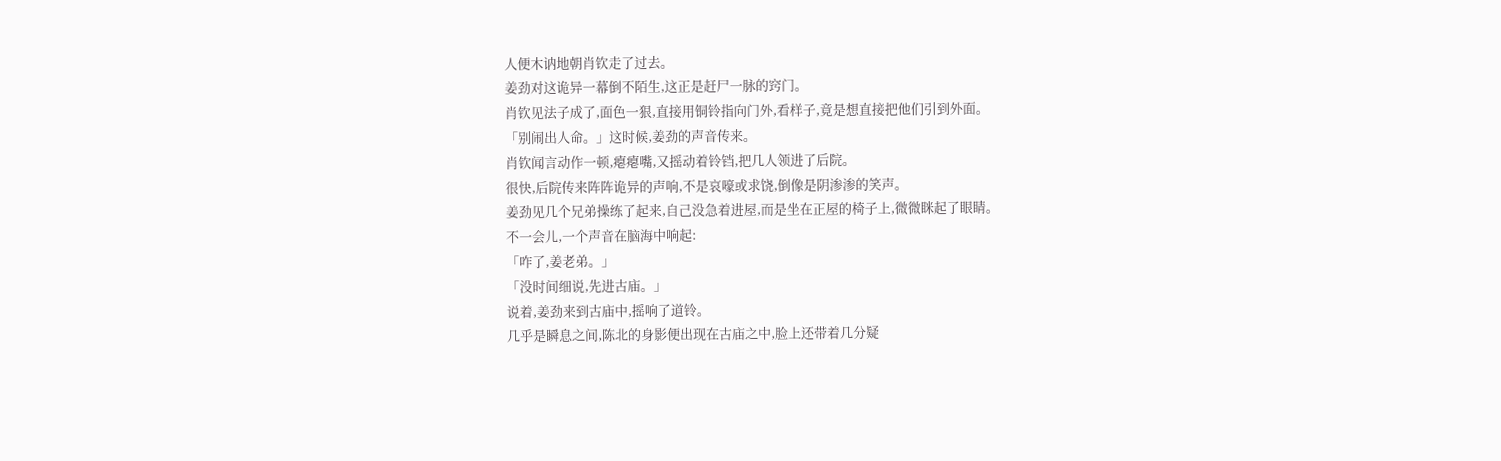人便木讷地朝肖钦走了过去。
姜劲对这诡异一幕倒不陌生,这正是赶尸一脉的窍门。
肖钦见法子成了,面色一狠,直接用铜铃指向门外,看样子,竟是想直接把他们引到外面。
「别闹出人命。」这时候,姜劲的声音传来。
肖钦闻言动作一顿,瘪瘪嘴,又摇动着铃铛,把几人领进了后院。
很快,后院传来阵阵诡异的声响,不是哀嚎或求饶,倒像是阴渗渗的笑声。
姜劲见几个兄弟操练了起来,自己没急着进屋,而是坐在正屋的椅子上,微微眯起了眼睛。
不一会儿,一个声音在脑海中响起:
「咋了,姜老弟。」
「没时间细说,先进古庙。」
说着,姜劲来到古庙中,摇响了道铃。
几乎是瞬息之间,陈北的身影便出现在古庙之中,脸上还带着几分疑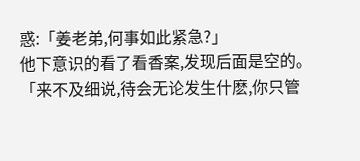惑:「姜老弟,何事如此紧急?」
他下意识的看了看香案,发现后面是空的。
「来不及细说,待会无论发生什麽,你只管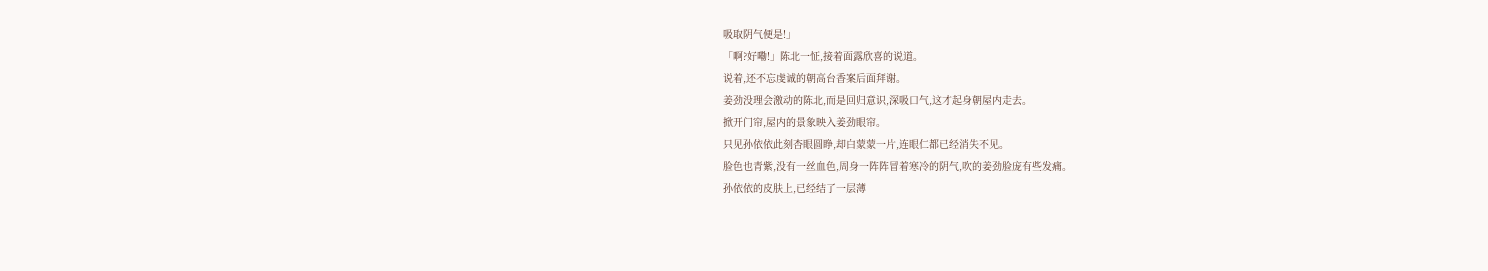吸取阴气便是!」
「啊?好嘞!」陈北一怔,接着面露欣喜的说道。
说着,还不忘虔诚的朝高台香案后面拜谢。
姜劲没理会激动的陈北,而是回归意识,深吸口气,这才起身朝屋内走去。
掀开门帘,屋内的景象映入姜劲眼帘。
只见孙依依此刻杏眼圆睁,却白蒙蒙一片,连眼仁都已经消失不见。
脸色也青紫,没有一丝血色,周身一阵阵冒着寒冷的阴气,吹的姜劲脸庞有些发痛。
孙依依的皮肤上,已经结了一层薄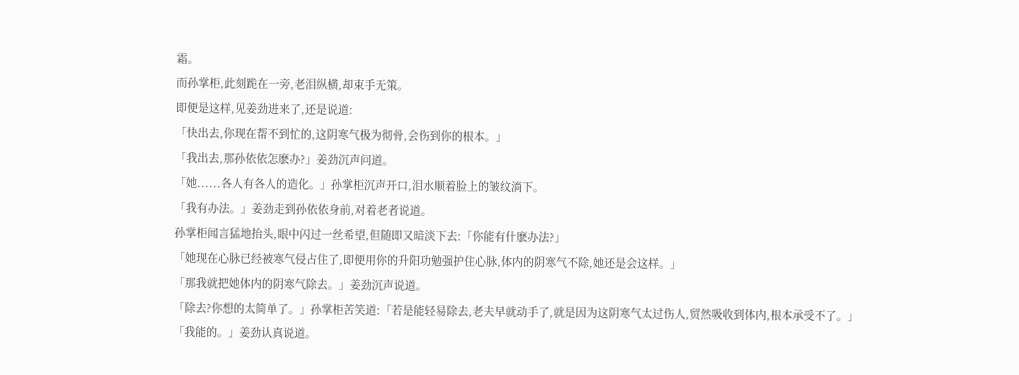霜。
而孙掌柜,此刻跪在一旁,老泪纵横,却束手无策。
即便是这样,见姜劲进来了,还是说道:
「快出去,你现在帮不到忙的,这阴寒气极为彻骨,会伤到你的根本。」
「我出去,那孙依依怎麽办?」姜劲沉声问道。
「她......各人有各人的造化。」孙掌柜沉声开口,泪水顺着脸上的皱纹淌下。
「我有办法。」姜劲走到孙依依身前,对着老者说道。
孙掌柜闻言猛地抬头,眼中闪过一丝希望,但随即又暗淡下去:「你能有什麽办法?」
「她现在心脉已经被寒气侵占住了,即便用你的升阳功勉强护住心脉,体内的阴寒气不除,她还是会这样。」
「那我就把她体内的阴寒气除去。」姜劲沉声说道。
「除去?你想的太简单了。」孙掌柜苦笑道:「若是能轻易除去,老夫早就动手了,就是因为这阴寒气太过伤人,贸然吸收到体内,根本承受不了。」
「我能的。」姜劲认真说道。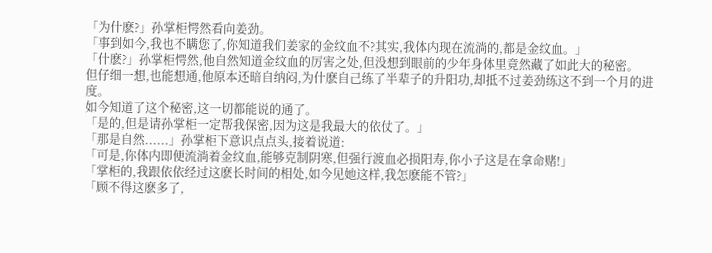「为什麽?」孙掌柜愕然看向姜劲。
「事到如今,我也不瞒您了,你知道我们姜家的金纹血不?其实,我体内现在流淌的,都是金纹血。」
「什麽?」孙掌柜愕然,他自然知道金纹血的厉害之处,但没想到眼前的少年身体里竟然藏了如此大的秘密。
但仔细一想,也能想通,他原本还暗自纳闷,为什麽自己练了半辈子的升阳功,却抵不过姜劲练这不到一个月的进度。
如今知道了这个秘密,这一切都能说的通了。
「是的,但是请孙掌柜一定帮我保密,因为这是我最大的依仗了。」
「那是自然......」孙掌柜下意识点点头,接着说道:
「可是,你体内即便流淌着金纹血,能够克制阴寒,但强行渡血必损阳寿,你小子这是在拿命赌!」
「掌柜的,我跟依依经过这麽长时间的相处,如今见她这样,我怎麽能不管?」
「顾不得这麽多了,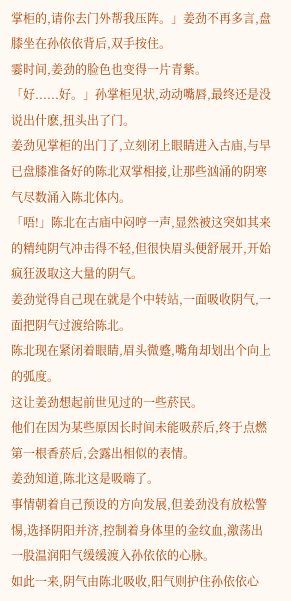掌柜的,请你去门外帮我压阵。」姜劲不再多言,盘膝坐在孙依依背后,双手按住。
霎时间,姜劲的脸色也变得一片青紫。
「好......好。」孙掌柜见状,动动嘴唇,最终还是没说出什麽,扭头出了门。
姜劲见掌柜的出门了,立刻闭上眼睛进入古庙,与早已盘膝准备好的陈北双掌相接,让那些汹涌的阴寒气尽数涌入陈北体内。
「唔!」陈北在古庙中闷哼一声,显然被这突如其来的精纯阴气冲击得不轻,但很快眉头便舒展开,开始疯狂汲取这大量的阴气。
姜劲觉得自己现在就是个中转站,一面吸收阴气,一面把阴气过渡给陈北。
陈北现在紧闭着眼睛,眉头微蹙,嘴角却划出个向上的弧度。
这让姜劲想起前世见过的一些菸民。
他们在因为某些原因长时间未能吸菸后,终于点燃第一根香菸后,会露出相似的表情。
姜劲知道,陈北这是吸嗨了。
事情朝着自己预设的方向发展,但姜劲没有放松警惕,选择阴阳并济,控制着身体里的金纹血,激荡出一股温润阳气缓缓渡入孙依依的心脉。
如此一来,阴气由陈北吸收,阳气则护住孙依依心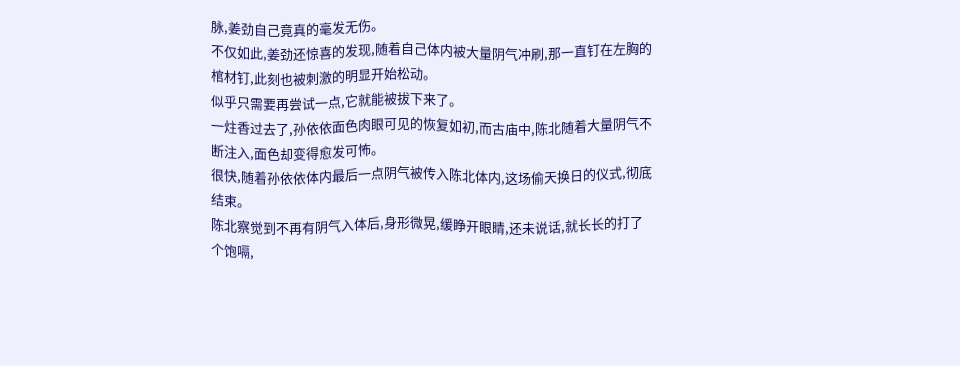脉,姜劲自己竟真的毫发无伤。
不仅如此,姜劲还惊喜的发现,随着自己体内被大量阴气冲刷,那一直钉在左胸的棺材钉,此刻也被刺激的明显开始松动。
似乎只需要再尝试一点,它就能被拔下来了。
一炷香过去了,孙依依面色肉眼可见的恢复如初,而古庙中,陈北随着大量阴气不断注入,面色却变得愈发可怖。
很快,随着孙依依体内最后一点阴气被传入陈北体内,这场偷天换日的仪式,彻底结束。
陈北察觉到不再有阴气入体后,身形微晃,缓睁开眼睛,还未说话,就长长的打了个饱嗝,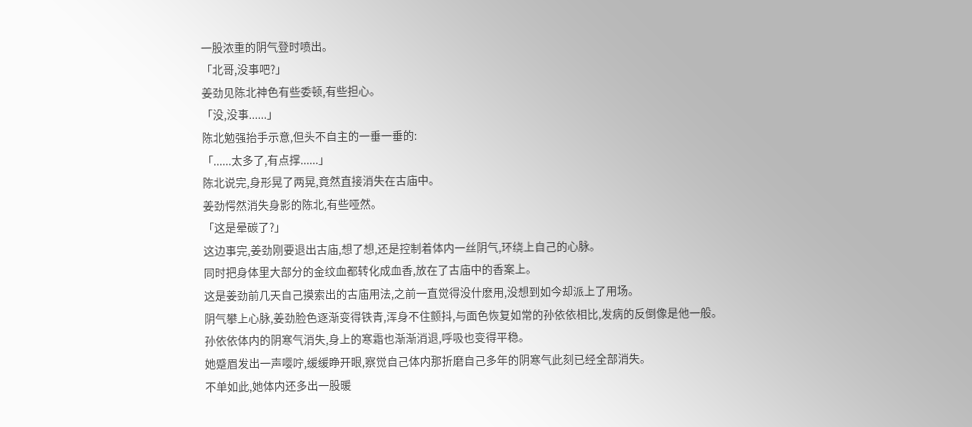一股浓重的阴气登时喷出。
「北哥,没事吧?」
姜劲见陈北神色有些委顿,有些担心。
「没,没事......」
陈北勉强抬手示意,但头不自主的一垂一垂的:
「......太多了,有点撑......」
陈北说完,身形晃了两晃,竟然直接消失在古庙中。
姜劲愕然消失身影的陈北,有些哑然。
「这是晕碳了?」
这边事完,姜劲刚要退出古庙,想了想,还是控制着体内一丝阴气,环绕上自己的心脉。
同时把身体里大部分的金纹血都转化成血香,放在了古庙中的香案上。
这是姜劲前几天自己摸索出的古庙用法,之前一直觉得没什麽用,没想到如今却派上了用场。
阴气攀上心脉,姜劲脸色逐渐变得铁青,浑身不住颤抖,与面色恢复如常的孙依依相比,发病的反倒像是他一般。
孙依依体内的阴寒气消失,身上的寒霜也渐渐消退,呼吸也变得平稳。
她蹙眉发出一声嘤咛,缓缓睁开眼,察觉自己体内那折磨自己多年的阴寒气此刻已经全部消失。
不单如此,她体内还多出一股暖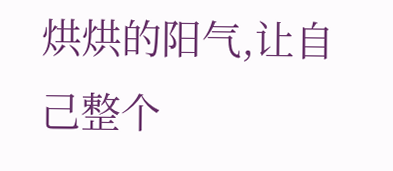烘烘的阳气,让自己整个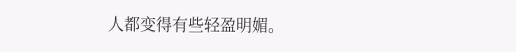人都变得有些轻盈明媚。